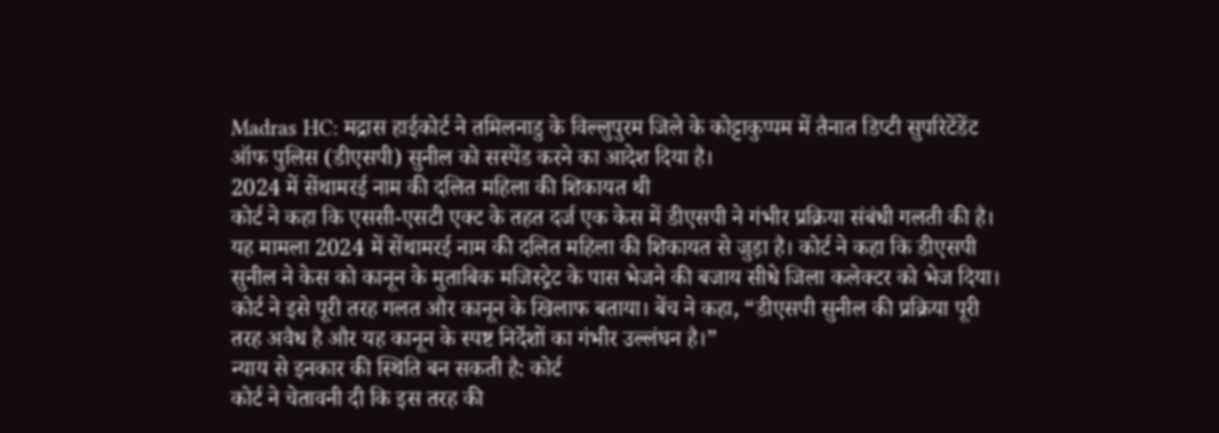Madras HC: मद्रास हाईकोर्ट ने तमिलनाडु के विल्लुपुरम जिले के कोट्टाकुप्पम में तैनात डिप्टी सुपरिटेंडेंट ऑफ पुलिस (डीएसपी) सुनील को सस्पेंड करने का आदेश दिया है।
2024 में सेंथामरई नाम की दलित महिला की शिकायत थी
कोर्ट ने कहा कि एससी-एसटी एक्ट के तहत दर्ज एक केस में डीएसपी ने गंभीर प्रक्रिया संबंधी गलती की है। यह मामला 2024 में सेंथामरई नाम की दलित महिला की शिकायत से जुड़ा है। कोर्ट ने कहा कि डीएसपी सुनील ने केस को कानून के मुताबिक मजिस्ट्रेट के पास भेजने की बजाय सीधे जिला कलेक्टर को भेज दिया। कोर्ट ने इसे पूरी तरह गलत और कानून के खिलाफ बताया। बेंच ने कहा, “डीएसपी सुनील की प्रक्रिया पूरी तरह अवैध है और यह कानून के स्पष्ट निर्देशों का गंभीर उल्लंघन है।”
न्याय से इनकार की स्थिति बन सकती है: कोर्ट
कोर्ट ने चेतावनी दी कि इस तरह की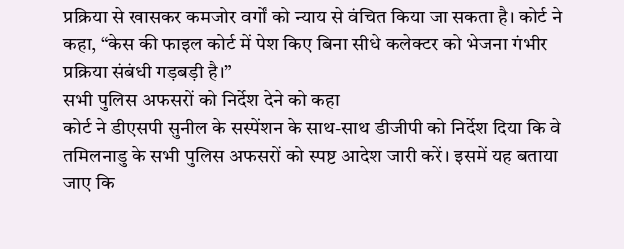प्रक्रिया से खासकर कमजोर वर्गों को न्याय से वंचित किया जा सकता है। कोर्ट ने कहा, “केस की फाइल कोर्ट में पेश किए बिना सीधे कलेक्टर को भेजना गंभीर प्रक्रिया संबंधी गड़बड़ी है।”
सभी पुलिस अफसरों को निर्देश देने को कहा
कोर्ट ने डीएसपी सुनील के सस्पेंशन के साथ-साथ डीजीपी को निर्देश दिया कि वे तमिलनाडु के सभी पुलिस अफसरों को स्पष्ट आदेश जारी करें। इसमें यह बताया जाए कि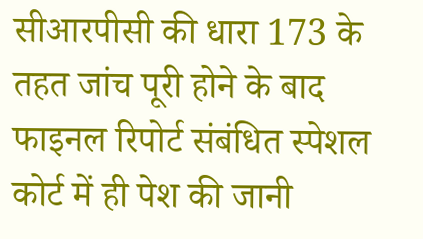सीआरपीसी की धारा 173 के तहत जांच पूरी होने के बाद फाइनल रिपोर्ट संबंधित स्पेशल कोर्ट में ही पेश की जानी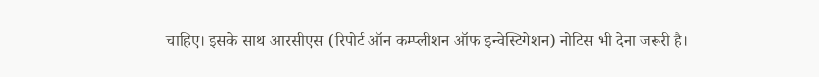चाहिए। इसके साथ आरसीएस (रिपोर्ट ऑन कम्प्लीशन ऑफ इन्वेस्टिगेशन) नोटिस भी देना जरूरी है।